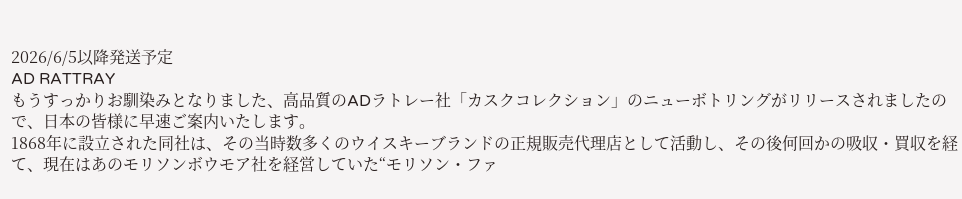2026/6/5以降発送予定
AD RATTRAY
もうすっかりお馴染みとなりました、高品質のADラトレー社「カスクコレクション」のニューボトリングがリリースされましたので、日本の皆様に早速ご案内いたします。
1868年に設立された同社は、その当時数多くのウイスキーブランドの正規販売代理店として活動し、その後何回かの吸収・買収を経て、現在はあのモリソンボウモア社を経営していた“モリソン・ファ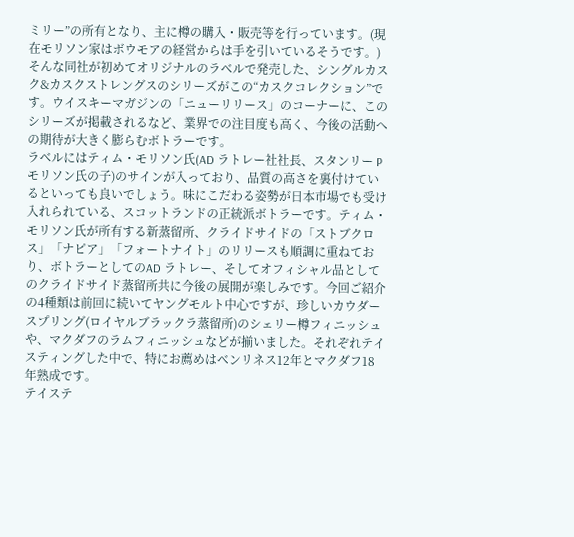ミリー”の所有となり、主に樽の購入・販売等を行っています。(現在モリソン家はボウモアの経営からは手を引いているそうです。)そんな同社が初めてオリジナルのラベルで発売した、シングルカスク&カスクストレングスのシリーズがこの“カスクコレクション”です。ウイスキーマガジンの「ニューリリース」のコーナーに、このシリーズが掲載されるなど、業界での注目度も高く、今後の活動への期待が大きく膨らむボトラーです。
ラベルにはティム・モリソン氏(AD ラトレー社社長、スタンリー P モリソン氏の子)のサインが入っており、品質の高さを裏付けているといっても良いでしょう。味にこだわる姿勢が日本市場でも受け入れられている、スコットランドの正統派ボトラーです。ティム・モリソン氏が所有する新蒸留所、クライドサイドの「ストブクロス」「ナピア」「フォートナイト」のリリースも順調に重ねており、ボトラーとしてのAD ラトレー、そしてオフィシャル品としてのクライドサイド蒸留所共に今後の展開が楽しみです。今回ご紹介の4種類は前回に続いてヤングモルト中心ですが、珍しいカウダースプリング(ロイヤルブラックラ蒸留所)のシェリー樽フィニッシュや、マクダフのラムフィニッシュなどが揃いました。それぞれテイスティングした中で、特にお薦めはベンリネス12年とマクダフ18年熟成です。
テイステ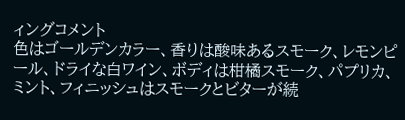ィングコメント
色はゴールデンカラー、香りは酸味あるスモーク、レモンピール、ドライな白ワイン、ボディは柑橘スモーク、パプリカ、ミント、フィニッシュはスモークとビターが続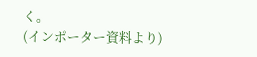く。
(インポーター資料より)